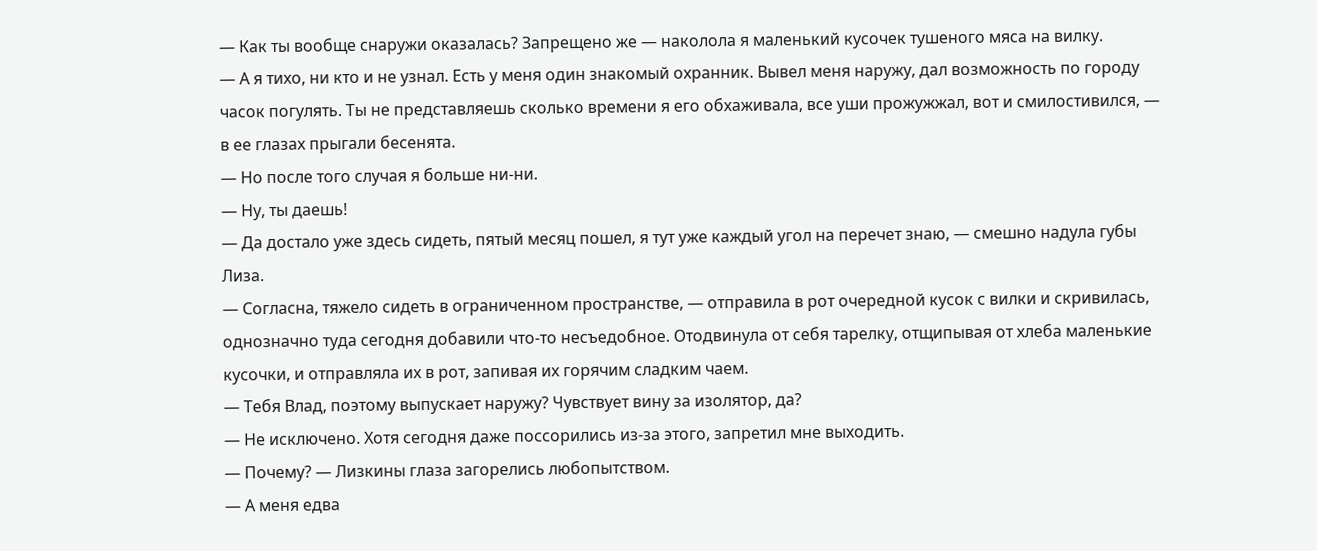— Как ты вообще снаружи оказалась? Запрещено же — наколола я маленький кусочек тушеного мяса на вилку.
— А я тихо, ни кто и не узнал. Есть у меня один знакомый охранник. Вывел меня наружу, дал возможность по городу часок погулять. Ты не представляешь сколько времени я его обхаживала, все уши прожужжал, вот и смилостивился, — в ее глазах прыгали бесенята.
— Но после того случая я больше ни-ни.
— Ну, ты даешь!
— Да достало уже здесь сидеть, пятый месяц пошел, я тут уже каждый угол на перечет знаю, — смешно надула губы Лиза.
— Согласна, тяжело сидеть в ограниченном пространстве, — отправила в рот очередной кусок с вилки и скривилась, однозначно туда сегодня добавили что-то несъедобное. Отодвинула от себя тарелку, отщипывая от хлеба маленькие кусочки, и отправляла их в рот, запивая их горячим сладким чаем.
— Тебя Влад, поэтому выпускает наружу? Чувствует вину за изолятор, да?
— Не исключено. Хотя сегодня даже поссорились из-за этого, запретил мне выходить.
— Почему? — Лизкины глаза загорелись любопытством.
— А меня едва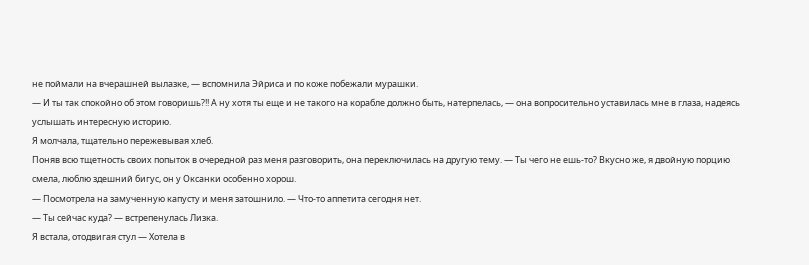не поймали на вчерашней вылазке, — вспомнила Эйриса и по коже побежали мурашки.
— И ты так спокойно об этом говоришь?!! А ну хотя ты еще и не такого на корабле должно быть, натерпелась, — она вопросительно уставилась мне в глаза, надеясь услышать интересную историю.
Я молчала, тщательно пережевывая хлеб.
Поняв всю тщетность своих попыток в очередной раз меня разговорить, она переключилась на другую тему. — Ты чего не ешь-то? Вкусно же, я двойную порцию смела, люблю здешний бигус, он у Оксанки особенно хорош.
— Посмотрела на замученную капусту и меня затошнило. — Что-то аппетита сегодня нет.
— Ты сейчас куда? — встрепенулась Лизка.
Я встала, отодвигая стул — Хотела в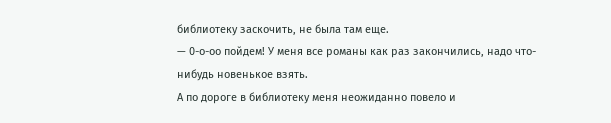библиотеку заскочить, не была там еще.
— 0-о-оо пойдем! У меня все романы как раз закончились, надо что-нибудь новенькое взять.
А по дороге в библиотеку меня неожиданно повело и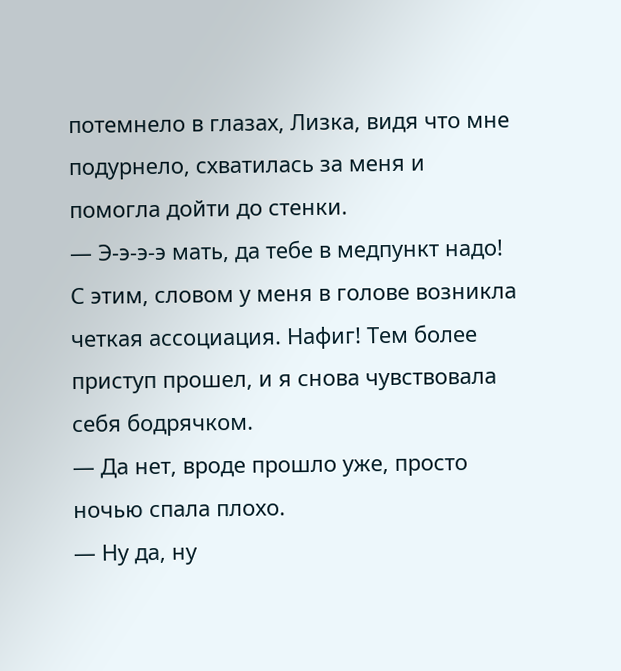потемнело в глазах, Лизка, видя что мне подурнело, схватилась за меня и помогла дойти до стенки.
— Э-э-э-э мать, да тебе в медпункт надо!
С этим, словом у меня в голове возникла четкая ассоциация. Нафиг! Тем более приступ прошел, и я снова чувствовала себя бодрячком.
— Да нет, вроде прошло уже, просто ночью спала плохо.
— Ну да, ну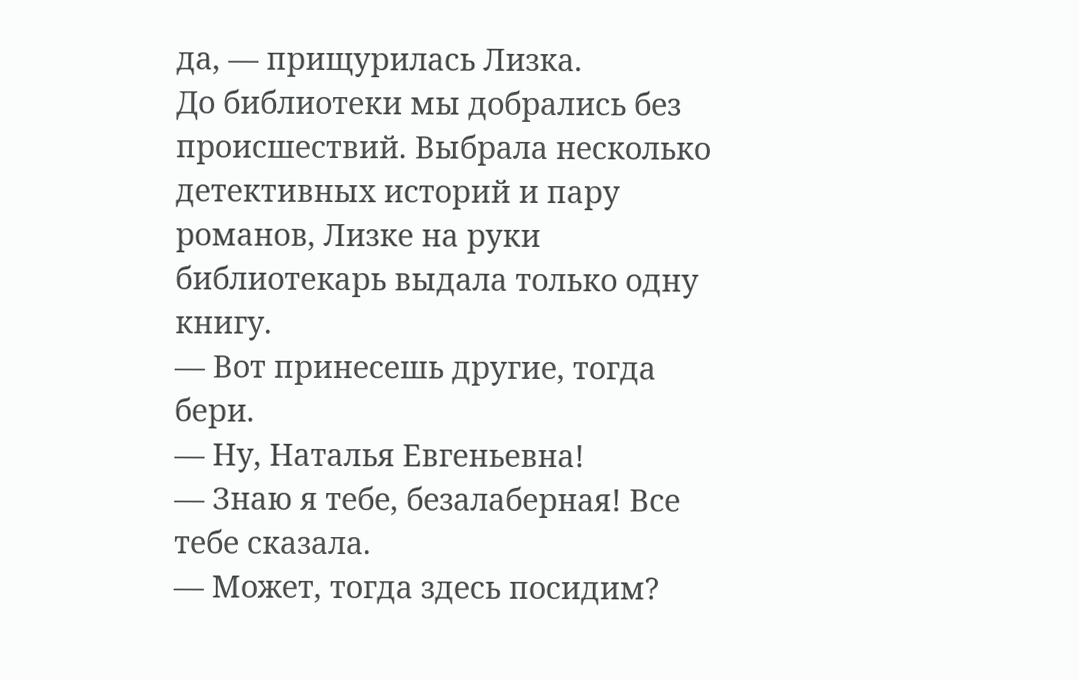да, — прищурилась Лизка.
До библиотеки мы добрались без происшествий. Выбрала несколько детективных историй и пару романов, Лизке на руки библиотекарь выдала только одну книгу.
— Вот принесешь другие, тогда бери.
— Ну, Наталья Евгеньевна!
— Знаю я тебе, безалаберная! Все тебе сказала.
— Может, тогда здесь посидим?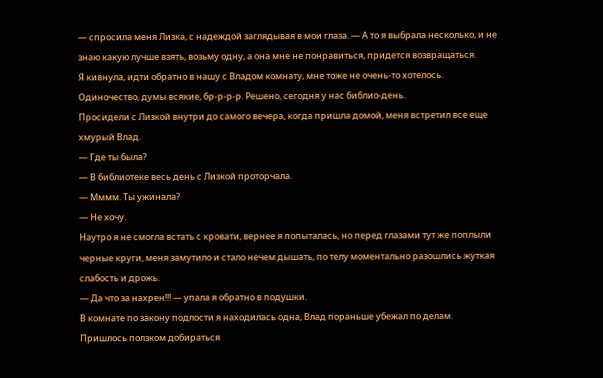— спросила меня Лизка, с надеждой заглядывая в мои глаза. — А то я выбрала несколько, и не знаю какую лучше взять, возьму одну, а она мне не понравиться, придется возвращаться.
Я кивнула, идти обратно в нашу с Владом комнату, мне тоже не очень-то хотелось.
Одиночество, думы всякие, бр-р-р-р. Решено, сегодня у нас библио-день.
Просидели с Лизкой внутри до самого вечера, когда пришла домой, меня встретил все еще хмурый Влад.
— Где ты была?
— В библиотеке весь день с Лизкой проторчала.
— Мммм. Ты ужинала?
— Не хочу.
Наутро я не смогла встать с кровати, вернее я попыталась, но перед глазами тут же поплыли черные круги, меня замутило и стало нечем дышать, по телу моментально разошлись жуткая слабость и дрожь.
— Да что за нахрен!!! — упала я обратно в подушки.
В комнате по закону подлости я находилась одна, Влад пораньше убежал по делам.
Пришлось ползком добираться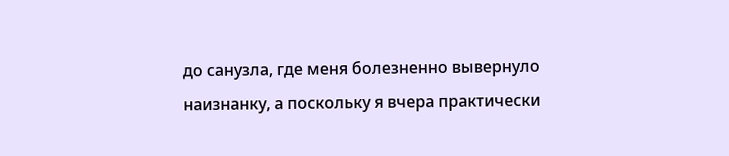до санузла, где меня болезненно вывернуло наизнанку, а поскольку я вчера практически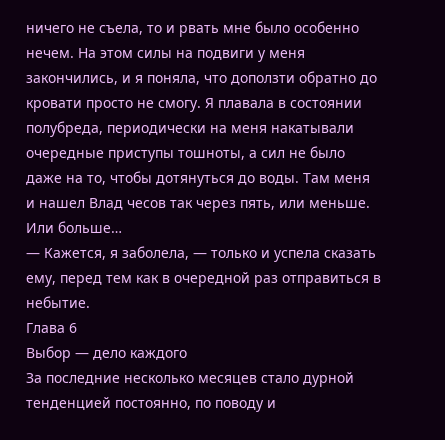ничего не съела, то и рвать мне было особенно нечем. На этом силы на подвиги у меня закончились, и я поняла, что доползти обратно до кровати просто не смогу. Я плавала в состоянии полубреда, периодически на меня накатывали очередные приступы тошноты, а сил не было даже на то, чтобы дотянуться до воды. Там меня и нашел Влад чесов так через пять, или меньше. Или больше…
— Кажется, я заболела, — только и успела сказать ему, перед тем как в очередной раз отправиться в небытие.
Глава 6
Выбор — дело каждого
За последние несколько месяцев стало дурной тенденцией постоянно, по поводу и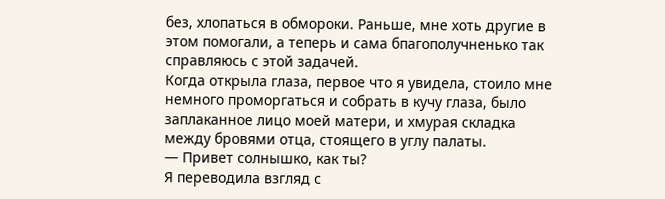без, хлопаться в обмороки. Раньше, мне хоть другие в этом помогали, а теперь и сама бпагополучненько так справляюсь с этой задачей.
Когда открыла глаза, первое что я увидела, стоило мне немного проморгаться и собрать в кучу глаза, было заплаканное лицо моей матери, и хмурая складка между бровями отца, стоящего в углу палаты.
— Привет солнышко, как ты?
Я переводила взгляд с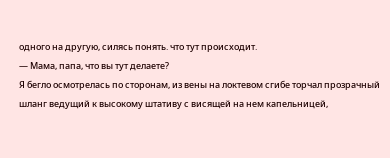одного на другую, силясь понять. что тут происходит.
— Мама, папа, что вы тут делаете?
Я бегло осмотрелась по сторонам, из вены на локтевом сгибе торчал прозрачный шланг ведущий к высокому штативу с висящей на нем капельницей,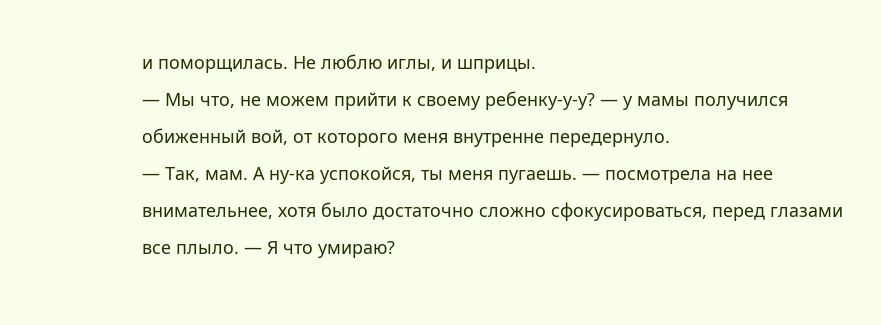и поморщилась. Не люблю иглы, и шприцы.
— Мы что, не можем прийти к своему ребенку-у-у? — у мамы получился обиженный вой, от которого меня внутренне передернуло.
— Так, мам. А ну-ка успокойся, ты меня пугаешь. — посмотрела на нее внимательнее, хотя было достаточно сложно сфокусироваться, перед глазами все плыло. — Я что умираю?